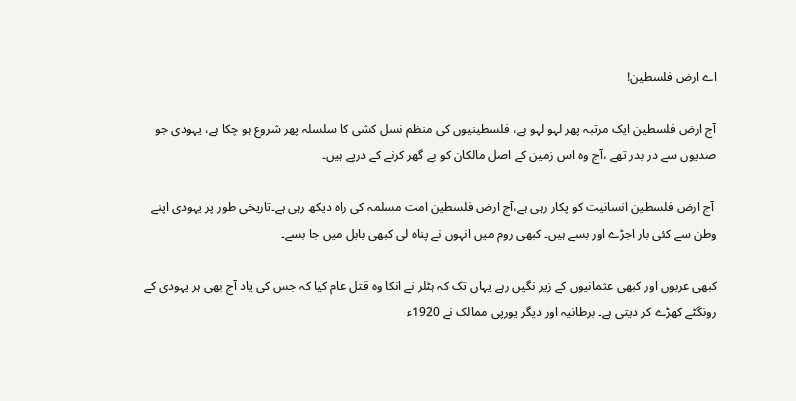اے ارض فلسطین!

آج ارض فلسطین ایک مرتبہ پھر لہو لہو ہے، فلسطینیوں کی منظم نسل کشی کا سلسلہ پھر شروع ہو چکا ہے، یہودی جو صدیوں سے در بدر تھے ،آج وہ اس زمین کے اصل مالکان کو بے گھر کرنے کے درپے ہیں۔

 آج ارض فلسطین انسانیت کو پکار رہی ہے،آج ارض فلسطین امت مسلمہ کی راہ دیکھ رہی ہے۔تاریخی طور پر یہودی اپنے وطن سے کئی بار اجڑے اور بسے ہیں۔ کبھی روم میں انہوں نے پناہ لی کبھی بابل میں جا بسے۔

کبھی عربوں اور کبھی عثمانیوں کے زیر نگیں رہے یہاں تک کہ ہٹلر نے انکا وہ قتل عام کیا کہ جس کی یاد آج بھی ہر یہودی کے رونگٹے کھڑے کر دیتی ہے۔ برطانیہ اور دیگر یورپی ممالک نے 1920ء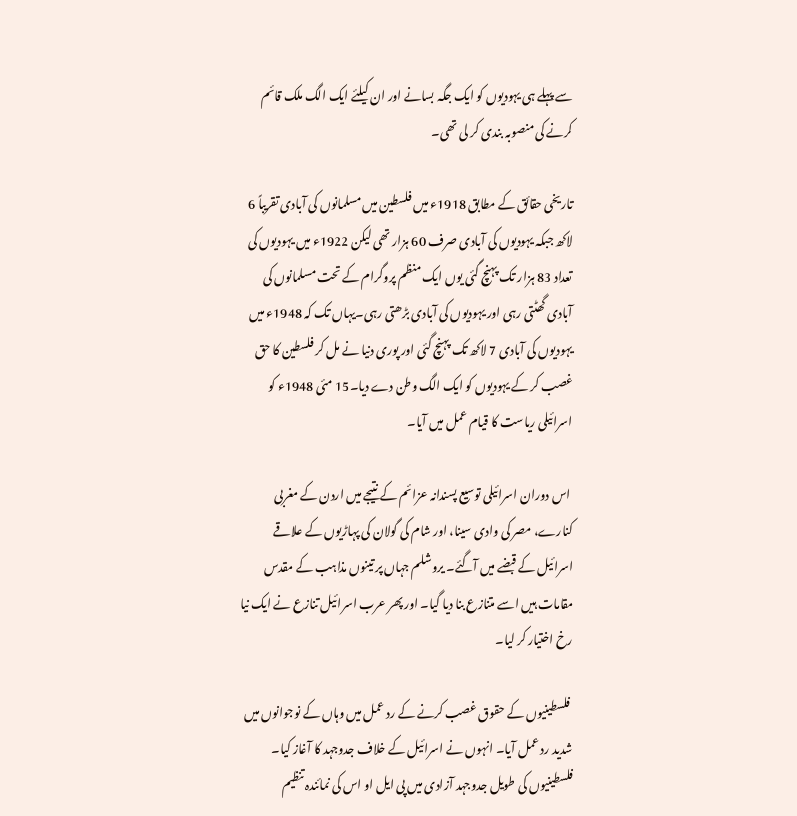سے پہلے ہی یہودیوں کو ایک جگہ بسانے اور ان کیلئے ایک الگ ملک قائم کرنے کی منصوبہ بندی کر لی تھی۔

تاریخی حقائق کے مطابق 1918ء میں فلسطین میں مسلمانوں کی آبادی تقریباً 6 لاکھ جبکہ یہودیوں کی آبادی صرف 60 ہزار تھی لیکن 1922ء میں یہودیوں کی تعداد 83 ہزار تک پہنچ گئی یوں ایک منظم پروگرام کے تحت مسلمانوں کی آبادی گھٹتی رہی اور یہودیوں کی آبادی بڑھتی رہی۔یہاں تک کہ 1948ء میں یہودیوں کی آبادی 7 لاکھ تک پہنچ گئی اور پوری دنیا نے مل کر فلسطین کا حق غصب کر کے یہودیوں کو ایک الگ وطن دے دیا۔15 مئی 1948ء کو اسرائیلی ریاست کا قیام عمل میں آیا۔

 اس دوران اسرائیلی توسیع پسندانہ عزائم کے نتیجے میں اردن کے مغربی کنارے، مصر کی وادی سینا، اور شام کی گولان کی پہاڑیوں کے علاقے اسرائیل کے قبضے میں آگئے۔ یروشلم جہاں پر تینوں مذاہب کے مقدس مقامات ہیں اسے متنازع بنا دیا گیا۔ اور پھر عرب اسرائیل تنازع نے ایک نیا رخ اختیار کر لیا۔

 فلسطینیوں کے حقوق غصب کرنے کے رد عمل میں وہاں کے نوجوانوں میں شدید رد عمل آیا۔ انہوں نے اسرائیل کے خلاف جدوجہد کا آغاز کیا۔ فلسطینیوں کی طویل جدوجہد آزادی میں پی ایل او اس کی نمائندہ تنظیم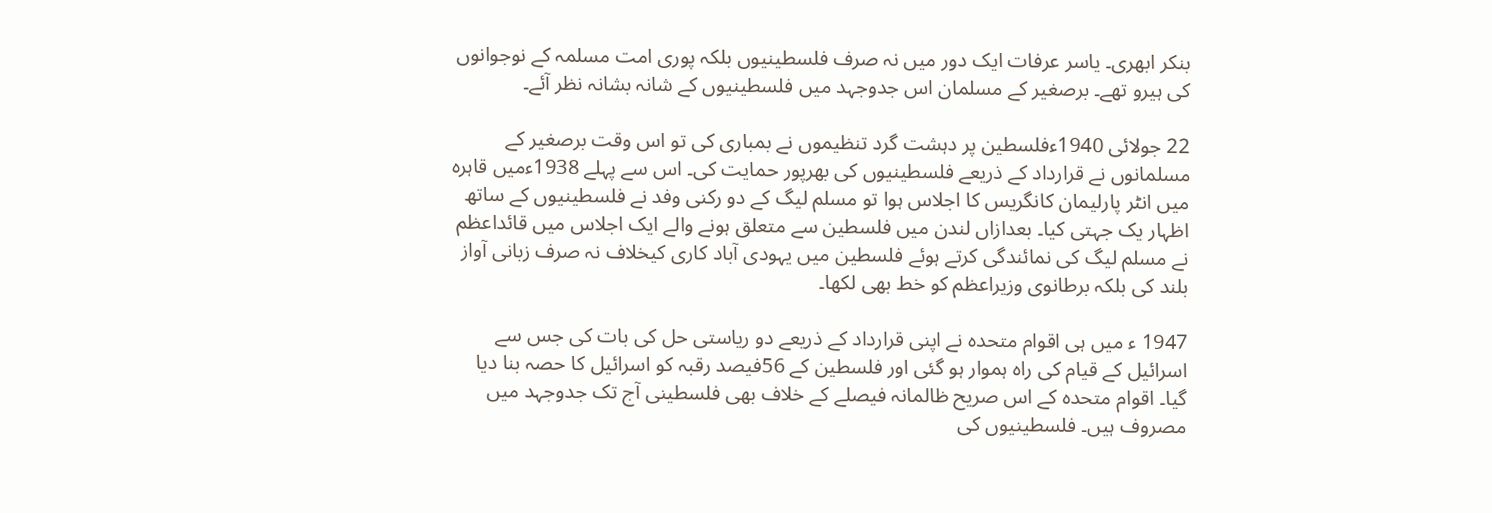بنکر ابھری۔ یاسر عرفات ایک دور میں نہ صرف فلسطینیوں بلکہ پوری امت مسلمہ کے نوجوانوں کی ہیرو تھے۔ برصغیر کے مسلمان اس جدوجہد میں فلسطینیوں کے شانہ بشانہ نظر آئے۔

22 جولائی 1940ءفلسطین پر دہشت گرد تنظیموں نے بمباری کی تو اس وقت برصغیر کے مسلمانوں نے قرارداد کے ذریعے فلسطینیوں کی بھرپور حمایت کی۔ اس سے پہلے 1938ءمیں قاہرہ میں انٹر پارلیمان کانگریس کا اجلاس ہوا تو مسلم لیگ کے دو رکنی وفد نے فلسطینیوں کے ساتھ اظہار یک جہتی کیا۔ بعدازاں لندن میں فلسطین سے متعلق ہونے والے ایک اجلاس میں قائداعظم نے مسلم لیگ کی نمائندگی کرتے ہوئے فلسطین میں یہودی آباد کاری کیخلاف نہ صرف زبانی آواز بلند کی بلکہ برطانوی وزیراعظم کو خط بھی لکھا۔

1947 ء میں ہی اقوام متحدہ نے اپنی قرارداد کے ذریعے دو ریاستی حل کی بات کی جس سے اسرائیل کے قیام کی راہ ہموار ہو گئی اور فلسطین کے 56فیصد رقبہ کو اسرائیل کا حصہ بنا دیا گیا۔ اقوام متحدہ کے اس صریح ظالمانہ فیصلے کے خلاف بھی فلسطینی آج تک جدوجہد میں مصروف ہیں۔ فلسطینیوں کی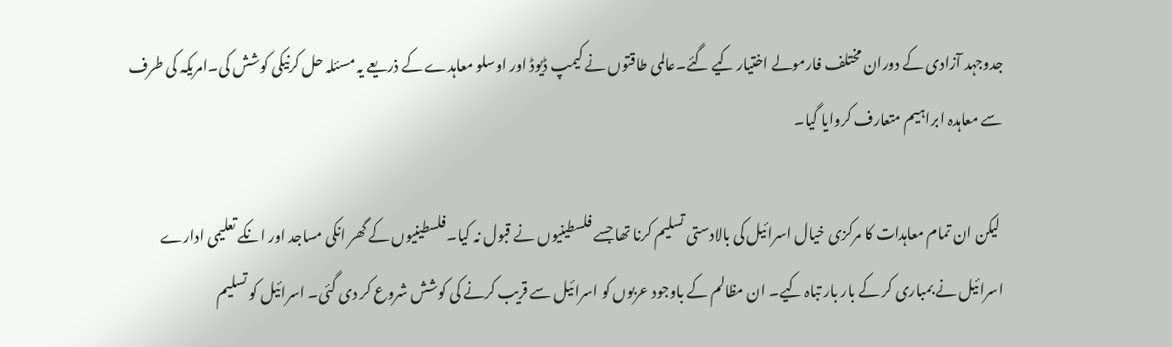جدوجہد آزادی کے دوران مختلف فارمولے اختیار کیے گئے۔عالمی طاقتوں نے کیمپ ڈیوڈ اور اوسلو معاہدے کے ذریعے یہ مسئلہ حل کرنیکی کوشش کی۔امریکہ کی طرف سے معاہدہ ابراہیم متعارف کروایا گیا۔

 لیکن ان تمام معاہدات کا مرکزی خیال اسرائیل کی بالادستی تسلیم کرنا تھا جسے فلسطینیوں نے قبول نہ کیا۔فلسطینیوں کے گھر انکی مساجد اور انکے تعلیمی ادارے اسرائیل نے بمباری کر کے بار بار تباہ کیے۔ ان مظالم کے باوجود عربوں کو اسرائیل سے قریب کرنے کی کوشش شروع کر دی گئی۔ اسرائیل کو تسلیم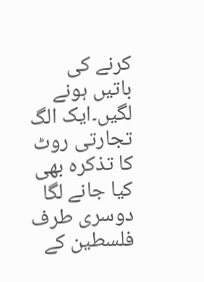کرنے کی باتیں ہونے لگیں۔ایک الگ تجارتی روٹ کا تذکرہ بھی کیا جانے لگا دوسری طرف فلسطین کے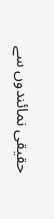حقیقی نمائندوں سے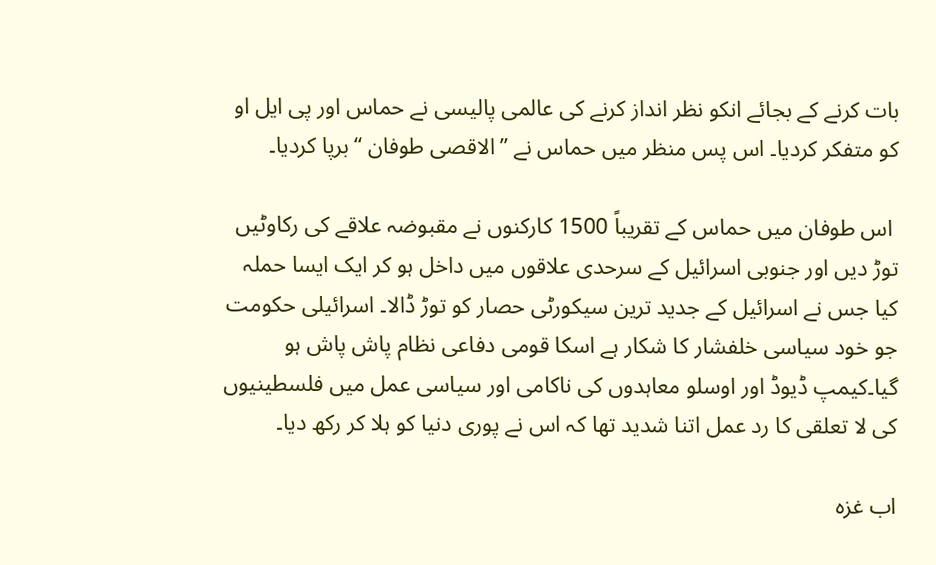بات کرنے کے بجائے انکو نظر انداز کرنے کی عالمی پالیسی نے حماس اور پی ایل او کو متفکر کردیا۔ اس پس منظر میں حماس نے ’’الاقصی طوفان ‘‘برپا کردیا۔

 اس طوفان میں حماس کے تقریباً 1500 کارکنوں نے مقبوضہ علاقے کی رکاوٹیں توڑ دیں اور جنوبی اسرائیل کے سرحدی علاقوں میں داخل ہو کر ایک ایسا حملہ کیا جس نے اسرائیل کے جدید ترین سیکورٹی حصار کو توڑ ڈالا۔ اسرائیلی حکومت جو خود سیاسی خلفشار کا شکار ہے اسکا قومی دفاعی نظام پاش پاش ہو گیا۔کیمپ ڈیوڈ اور اوسلو معاہدوں کی ناکامی اور سیاسی عمل میں فلسطینیوں کی لا تعلقی کا رد عمل اتنا شدید تھا کہ اس نے پوری دنیا کو ہلا کر رکھ دیا۔

اب غزہ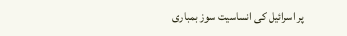پر اسرائیل کی انساسیت سوز بمباری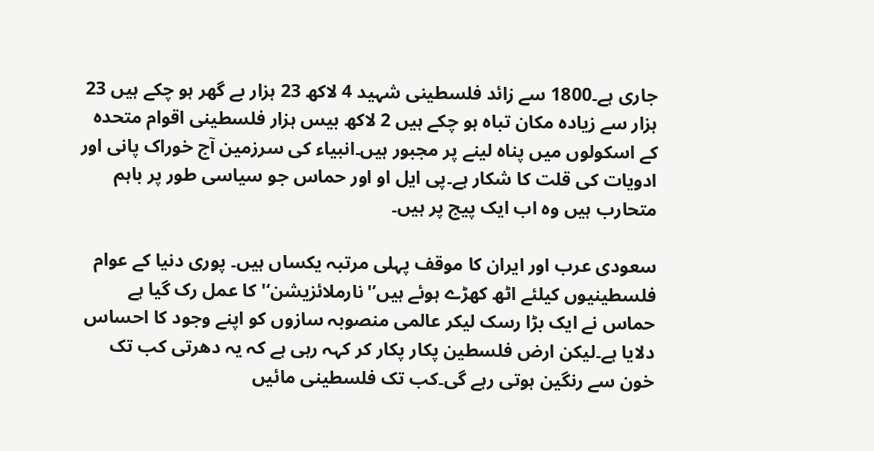جاری ہے۔1800 سے زائد فلسطینی شہید 4 لاکھ 23 ہزار بے گھر ہو چکے ہیں 23 ہزار سے زیادہ مکان تباہ ہو چکے ہیں 2 لاکھ بیس ہزار فلسطینی اقوام متحدہ کے اسکولوں میں پناہ لینے پر مجبور ہیں۔انبیاء کی سرزمین آج خوراک پانی اور ادویات کی قلت کا شکار ہے۔پی ایل او اور حماس جو سیاسی طور پر باہم متحارب ہیں وہ اب ایک پیج پر ہیں۔

سعودی عرب اور ایران کا موقف پہلی مرتبہ یکساں ہیں۔ پوری دنیا کے عوام فلسطینیوں کیلئے اٹھ کھڑے ہوئے ہیں’'نارملائزیشن‘' کا عمل رک گیا ہے حماس نے ایک بڑا رسک لیکر عالمی منصوبہ سازوں کو اپنے وجود کا احساس دلایا ہے۔لیکن ارض فلسطین پکار پکار کر کہہ رہی ہے کہ یہ دھرتی کب تک خون سے رنگین ہوتی رہے گی۔کب تک فلسطینی مائیں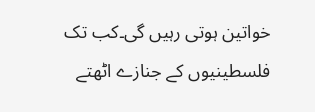خواتین ہوتی رہیں گی۔کب تک فلسطینیوں کے جنازے اٹھتے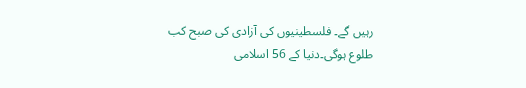رہیں گے۔ فلسطینیوں کی آزادی کی صبح کب طلوع ہوگی۔دنیا کے 56 اسلامی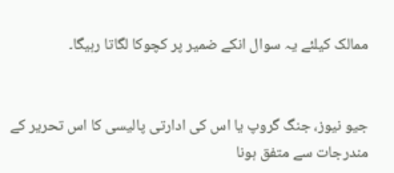ممالک کیلئے یہ سوال انکے ضمیر پر کچوکا لگاتا رہیگا۔


جیو نیوز، جنگ گروپ یا اس کی ادارتی پالیسی کا اس تحریر کے مندرجات سے متفق ہونا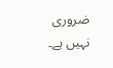ضروری نہیں ہے۔